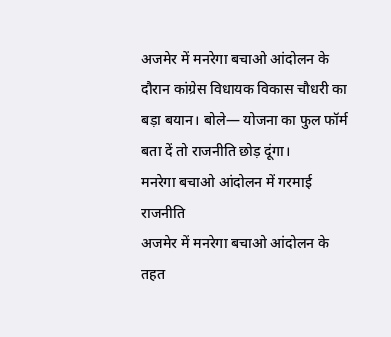अजमेर में मनरेगा बचाओ आंदोलन के दौरान कांग्रेस विधायक विकास चौधरी का बड़ा बयान। बोले— योजना का फुल फॉर्म बता दें तो राजनीति छोड़ दूंगा।
मनरेगा बचाओ आंदोलन में गरमाई राजनीति
अजमेर में मनरेगा बचाओ आंदोलन के तहत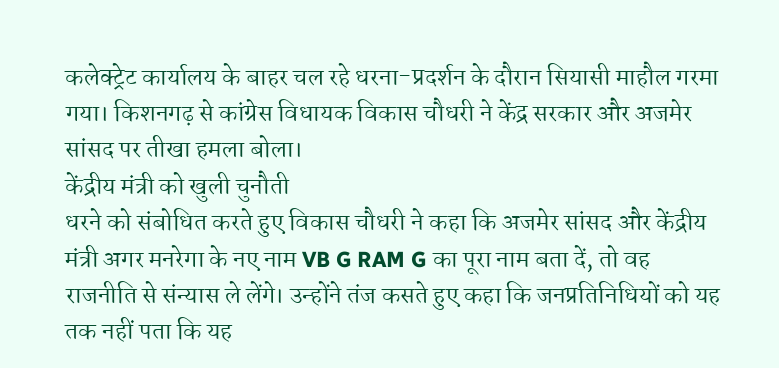कलेक्ट्रेट कार्यालय के बाहर चल रहे धरना-प्रदर्शन के दौरान सियासी माहौल गरमा गया। किशनगढ़ से कांग्रेस विधायक विकास चौधरी ने केंद्र सरकार और अजमेर सांसद पर तीखा हमला बोला।
केंद्रीय मंत्री को खुली चुनौती
धरने को संबोधित करते हुए विकास चौधरी ने कहा कि अजमेर सांसद और केंद्रीय मंत्री अगर मनरेगा के नए नाम VB G RAM G का पूरा नाम बता दें, तो वह राजनीति से संन्यास ले लेंगे। उन्होंने तंज कसते हुए कहा कि जनप्रतिनिधियों को यह तक नहीं पता कि यह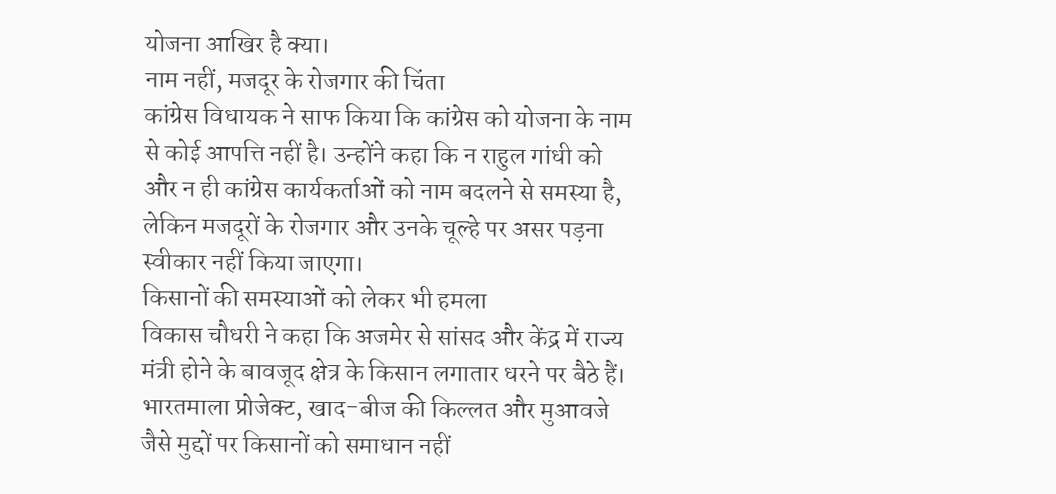योजना आखिर है क्या।
नाम नहीं, मजदूर के रोजगार की चिंता
कांग्रेस विधायक ने साफ किया कि कांग्रेस को योजना के नाम से कोई आपत्ति नहीं है। उन्होंने कहा कि न राहुल गांधी को और न ही कांग्रेस कार्यकर्ताओं को नाम बदलने से समस्या है, लेकिन मजदूरों के रोजगार और उनके चूल्हे पर असर पड़ना स्वीकार नहीं किया जाएगा।
किसानों की समस्याओं को लेकर भी हमला
विकास चौधरी ने कहा कि अजमेर से सांसद और केंद्र में राज्य मंत्री होने के बावजूद क्षेत्र के किसान लगातार धरने पर बैठे हैं। भारतमाला प्रोजेक्ट, खाद-बीज की किल्लत और मुआवजे जैसे मुद्दों पर किसानों को समाधान नहीं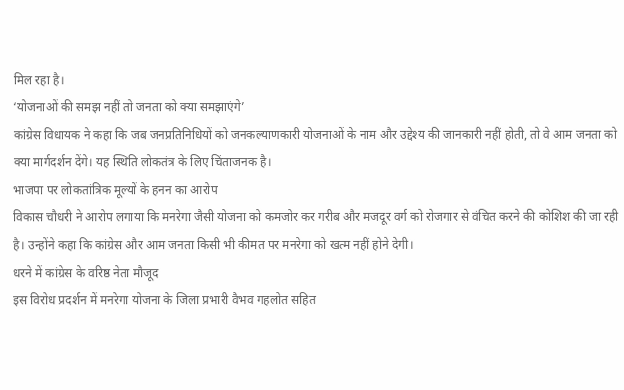मिल रहा है।
‘योजनाओं की समझ नहीं तो जनता को क्या समझाएंगे’
कांग्रेस विधायक ने कहा कि जब जनप्रतिनिधियों को जनकल्याणकारी योजनाओं के नाम और उद्देश्य की जानकारी नहीं होती, तो वे आम जनता को क्या मार्गदर्शन देंगे। यह स्थिति लोकतंत्र के लिए चिंताजनक है।
भाजपा पर लोकतांत्रिक मूल्यों के हनन का आरोप
विकास चौधरी ने आरोप लगाया कि मनरेगा जैसी योजना को कमजोर कर गरीब और मजदूर वर्ग को रोजगार से वंचित करने की कोशिश की जा रही है। उन्होंने कहा कि कांग्रेस और आम जनता किसी भी कीमत पर मनरेगा को खत्म नहीं होने देगी।
धरने में कांग्रेस के वरिष्ठ नेता मौजूद
इस विरोध प्रदर्शन में मनरेगा योजना के जिला प्रभारी वैभव गहलोत सहित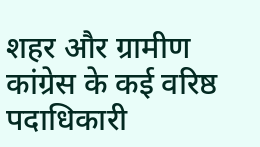शहर और ग्रामीण कांग्रेस के कई वरिष्ठ पदाधिकारी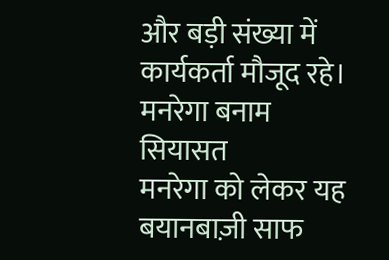और बड़ी संख्या में कार्यकर्ता मौजूद रहे।
मनरेगा बनाम सियासत
मनरेगा को लेकर यह बयानबाज़ी साफ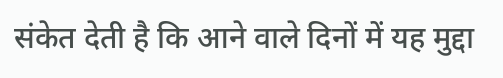संकेत देती है कि आने वाले दिनों में यह मुद्दा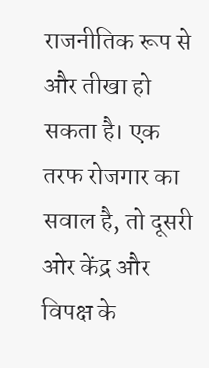राजनीतिक रूप से और तीखा हो सकता है। एक तरफ रोजगार का सवाल है, तो दूसरी ओर केंद्र और विपक्ष के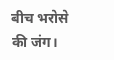बीच भरोसे की जंग।